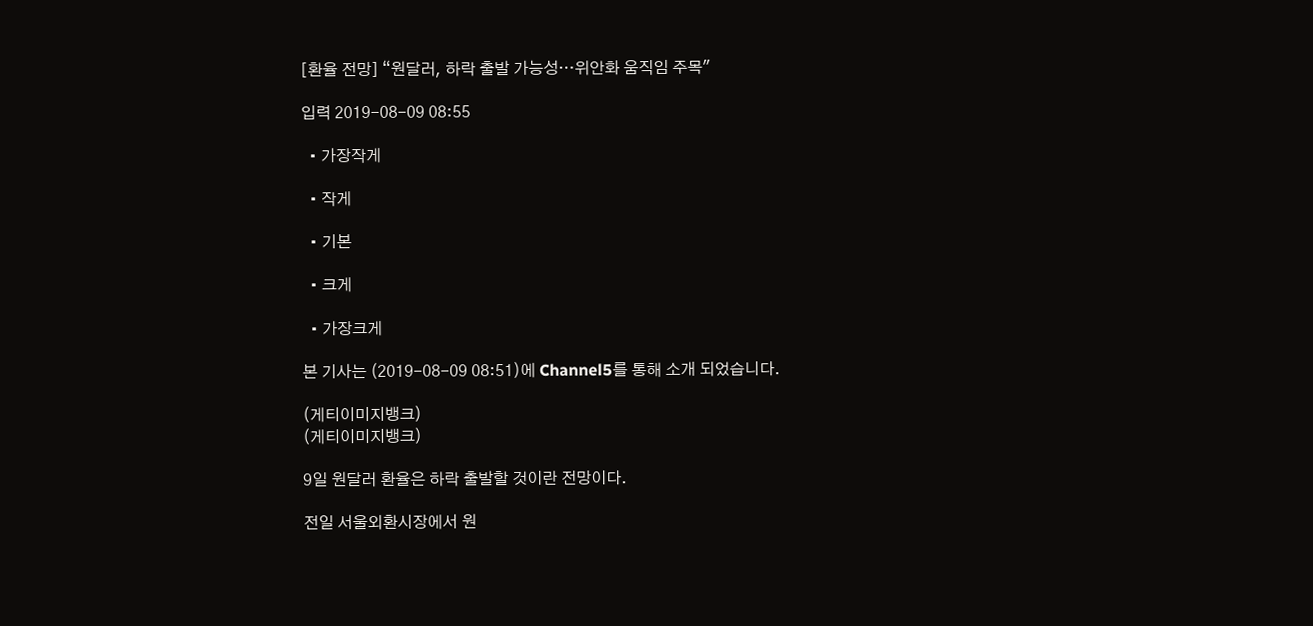[환율 전망] “원달러, 하락 출발 가능성…위안화 움직임 주목"

입력 2019-08-09 08:55

  • 가장작게

  • 작게

  • 기본

  • 크게

  • 가장크게

본 기사는 (2019-08-09 08:51)에 Channel5를 통해 소개 되었습니다.

(게티이미지뱅크)
(게티이미지뱅크)

9일 원달러 환율은 하락 출발할 것이란 전망이다.

전일 서울외환시장에서 원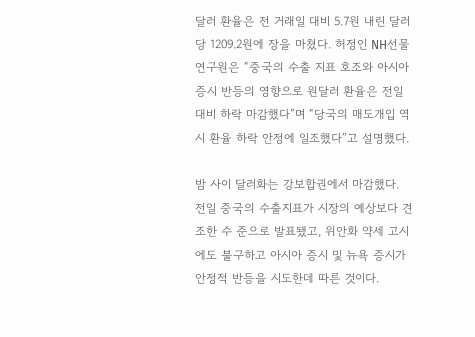달러 환율은 전 거래일 대비 5.7원 내린 달러당 1209.2원에 장을 마쳤다. 허정인 NH선물 연구원은 “중국의 수출 지표 호조와 아시아 증시 반등의 영향으로 원달러 환율은 전일 대비 하락 마감했다”며 “당국의 매도개입 역시 환율 하락 안정에 일조했다”고 설명했다.

밤 사이 달러화는 강보합권에서 마감했다. 전일 중국의 수출지표가 시장의 예상보다 견조한 수 준으로 발표됐고, 위안화 약세 고시에도 불구하고 아시아 증시 및 뉴욕 증시가 안정적 반등을 시도한데 따른 것이다.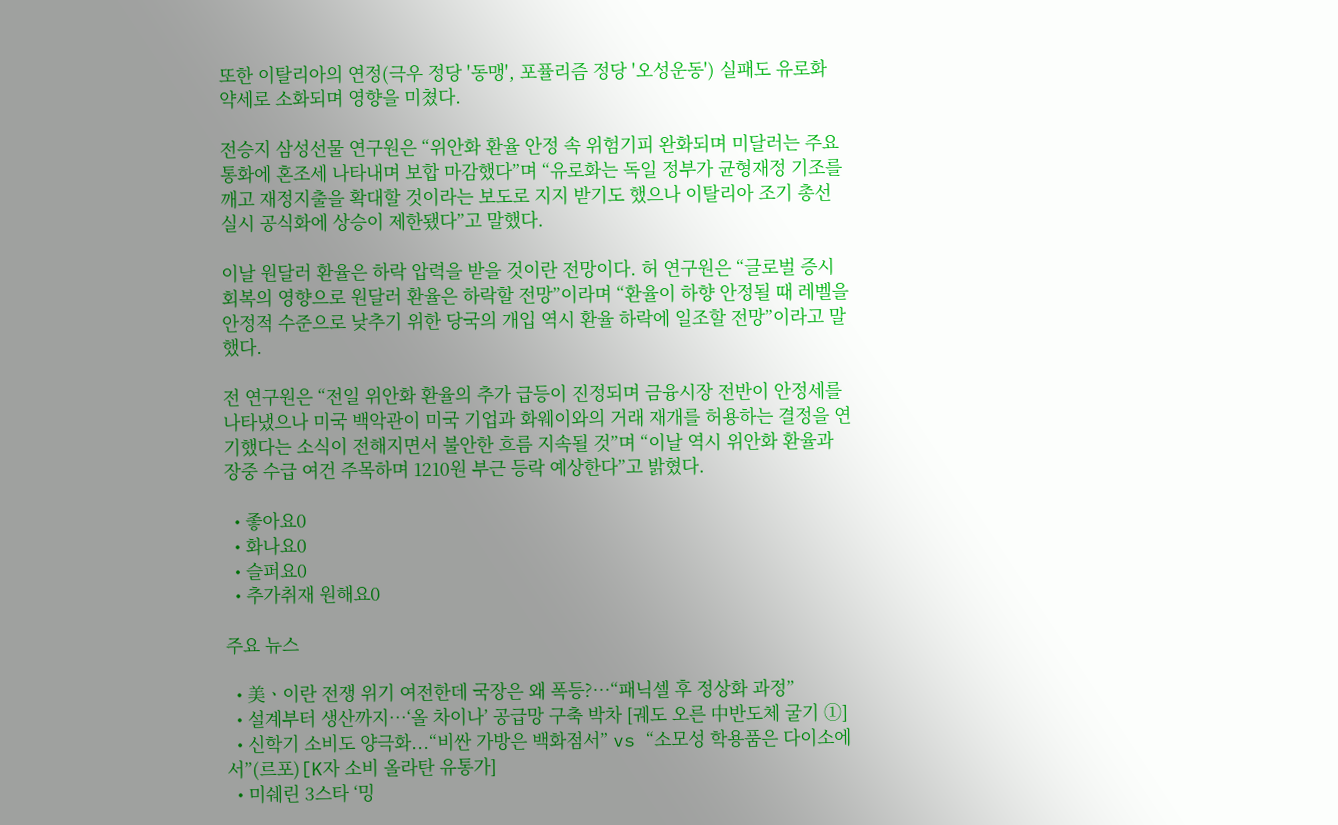또한 이탈리아의 연정(극우 정당 '동맹', 포퓰리즘 정당 '오성운동') 실패도 유로화 약세로 소화되며 영향을 미쳤다.

전승지 삼성선물 연구원은 “위안화 환율 안정 속 위험기피 완화되며 미달러는 주요 통화에 혼조세 나타내며 보합 마감했다”며 “유로화는 독일 정부가 균형재정 기조를 깨고 재정지출을 확대할 것이라는 보도로 지지 받기도 했으나 이탈리아 조기 총선 실시 공식화에 상승이 제한됐다”고 말했다.

이날 원달러 환율은 하락 압력을 받을 것이란 전망이다. 허 연구원은 “글로벌 증시 회복의 영향으로 원달러 환율은 하락할 전망”이라며 “환율이 하향 안정될 때 레벨을 안정적 수준으로 낮추기 위한 당국의 개입 역시 환율 하락에 일조할 전망”이라고 말했다.

전 연구원은 “전일 위안화 환율의 추가 급등이 진정되며 금융시장 전반이 안정세를 나타냈으나 미국 백악관이 미국 기업과 화웨이와의 거래 재개를 허용하는 결정을 연기했다는 소식이 전해지면서 불안한 흐름 지속될 것”며 “이날 역시 위안화 환율과 장중 수급 여건 주목하며 1210원 부근 등락 예상한다”고 밝혔다.

  • 좋아요0
  • 화나요0
  • 슬퍼요0
  • 추가취재 원해요0

주요 뉴스

  • 美ㆍ이란 전쟁 위기 여전한데 국장은 왜 폭등?⋯“패닉셀 후 정상화 과정”
  • 설계부터 생산까지…‘올 차이나’ 공급망 구축 박차 [궤도 오른 中반도체 굴기 ①]
  • 신학기 소비도 양극화...“비싼 가방은 백화점서” vs “소모성 학용품은 다이소에서”(르포)[K자 소비 올라탄 유통가]
  • 미쉐린 3스타 ‘밍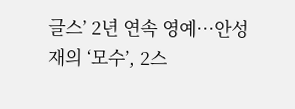글스’ 2년 연속 영예…안성재의 ‘모수’, 2스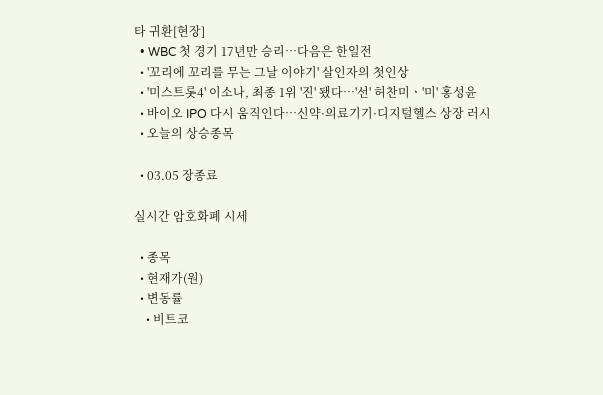타 귀환[현장]
  • WBC 첫 경기 17년만 승리…다음은 한일전
  • '꼬리에 꼬리를 무는 그날 이야기' 살인자의 첫인상
  • '미스트롯4' 이소나, 최종 1위 '진' 됐다⋯'선' 허찬미ㆍ'미' 홍성윤
  • 바이오 IPO 다시 움직인다…신약·의료기기·디지털헬스 상장 러시
  • 오늘의 상승종목

  • 03.05 장종료

실시간 암호화폐 시세

  • 종목
  • 현재가(원)
  • 변동률
    • 비트코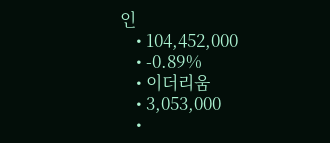인
    • 104,452,000
    • -0.89%
    • 이더리움
    • 3,053,000
    •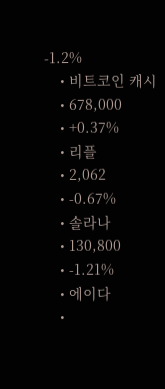-1.2%
    • 비트코인 캐시
    • 678,000
    • +0.37%
    • 리플
    • 2,062
    • -0.67%
    • 솔라나
    • 130,800
    • -1.21%
    • 에이다
    •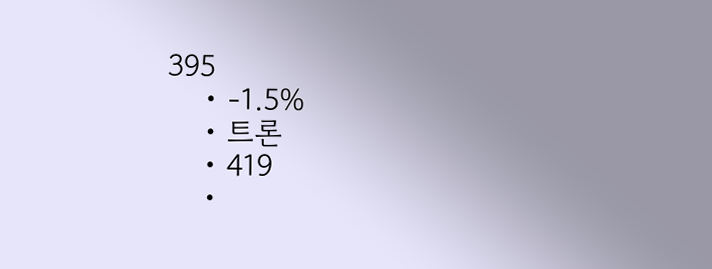395
    • -1.5%
    • 트론
    • 419
    •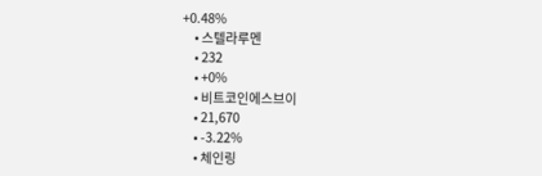+0.48%
    • 스텔라루멘
    • 232
    • +0%
    • 비트코인에스브이
    • 21,670
    • -3.22%
    • 체인링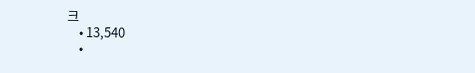크
    • 13,540
    •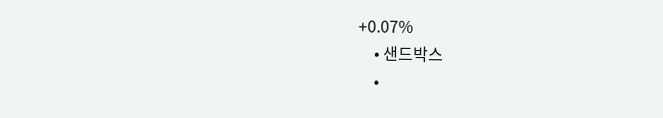+0.07%
    • 샌드박스
    •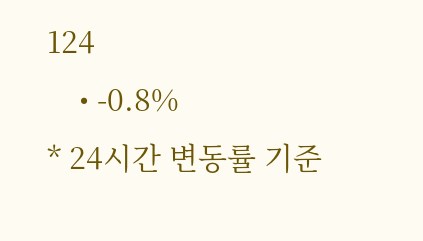124
    • -0.8%
* 24시간 변동률 기준